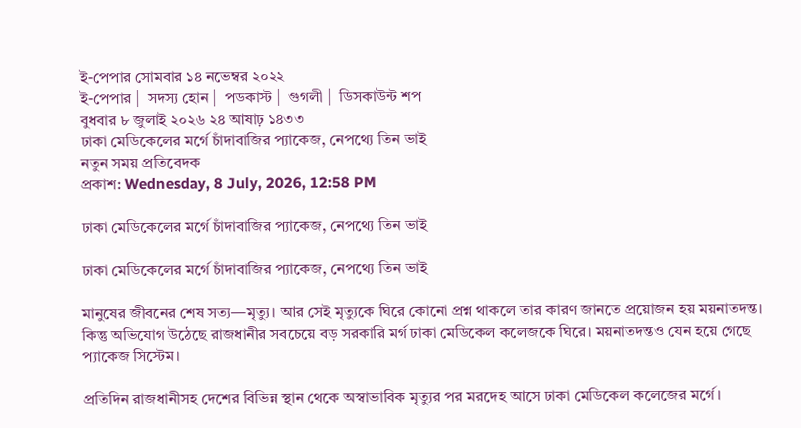ই-পেপার সোমবার ১৪ নভেম্বর ২০২২
ই-পেপার |  সদস্য হোন |  পডকাস্ট |  গুগলী |  ডিসকাউন্ট শপ
বুধবার ৮ জুলাই ২০২৬ ২৪ আষাঢ় ১৪৩৩
ঢাকা মেডিকেলের মর্গে চাঁদাবাজির প্যাকেজ, নেপথ্যে তিন ভাই
নতুন সময় প্রতিবেদক
প্রকাশ: Wednesday, 8 July, 2026, 12:58 PM

ঢাকা মেডিকেলের মর্গে চাঁদাবাজির প্যাকেজ, নেপথ্যে তিন ভাই

ঢাকা মেডিকেলের মর্গে চাঁদাবাজির প্যাকেজ, নেপথ্যে তিন ভাই

মানুষের জীবনের শেষ সত্য—মৃত্যু। আর সেই মৃত্যুকে ঘিরে কোনো প্রশ্ন থাকলে তার কারণ জানতে প্রয়োজন হয় ময়নাতদন্ত। কিন্তু অভিযোগ উঠেছে রাজধানীর সবচেয়ে বড় সরকারি মর্গ ঢাকা মেডিকেল কলেজকে ঘিরে। ময়নাতদন্তও যেন হয়ে গেছে প্যাকেজ সিস্টেম।

প্রতিদিন রাজধানীসহ দেশের বিভিন্ন স্থান থেকে অস্বাভাবিক মৃত্যুর পর মরদেহ আসে ঢাকা মেডিকেল কলেজের মর্গে।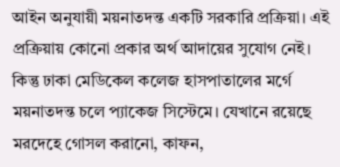আইন অনুযায়ী ময়নাতদন্ত একটি সরকারি প্রক্রিয়া। এই প্রক্রিয়ায় কোনো প্রকার অর্থ আদায়ের সুযোগ নেই। কিন্তু ঢাকা মেডিকেল কলেজ হাসপাতালের মর্গে ময়নাতদন্ত চলে প্যাকেজ সিস্টেমে। যেখানে রয়েছে মরদেহে গোসল করানো, কাফন,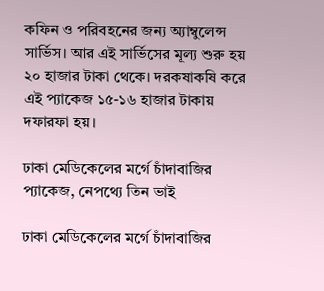কফিন ও পরিবহনের জন্য অ্যাম্বুলেন্স সার্ভিস। আর এই সার্ভিসের মূল্য শুরু হয় ২০ হাজার টাকা থেকে। দরকষাকষি করে এই প্যাকেজ ১৫-১৬ হাজার টাকায় দফারফা হয়।

ঢাকা মেডিকেলের মর্গে চাঁদাবাজির প্যাকেজ, নেপথ্যে তিন ভাই

ঢাকা মেডিকেলের মর্গে চাঁদাবাজির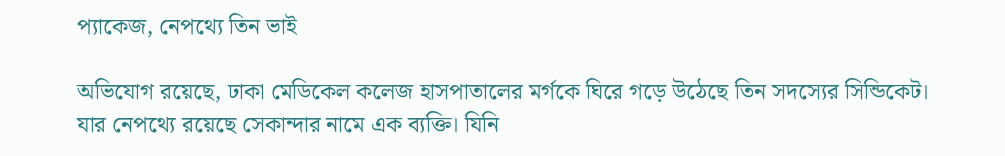প্যাকেজ, নেপথ্যে তিন ভাই

অভিযোগ রয়েছে, ঢাকা মেডিকেল কলেজ হাসপাতালের মর্গকে ঘিরে গড়ে উঠেছে তিন সদস্যের সিন্ডিকেট। যার নেপথ্যে রয়েছে সেকান্দার নামে এক ব্যক্তি। যিনি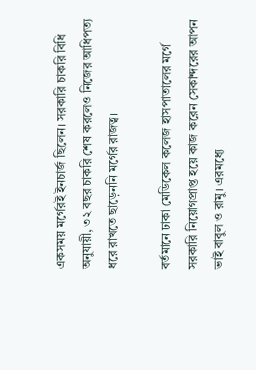একসময় মর্গেরই ইনচার্জ ছিলেন। সরকারি চাকরি বিধি অনুযায়ী, ৩২ বছর চাকরি শেষ করলেও নিজের আধিপত্য ধরে রাখতে ছাড়েননি মর্গের রাজত্ব।

বর্তমানে ঢাকা মেডিকেল কলেজ হাসপাতালের মর্গে সরকারি নিয়োগপ্রাপ্ত হয়ে কাজ করেন সেকান্দরের আপন ভাই বাবুল ও রামু। এরমধ্যে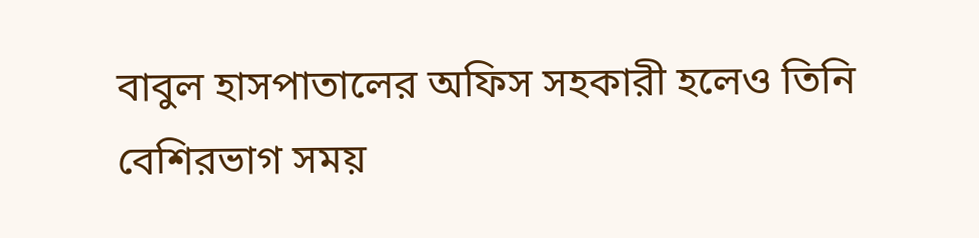বাবুল হাসপাতালের অফিস সহকারী হলেও তিনি বেশিরভাগ সময়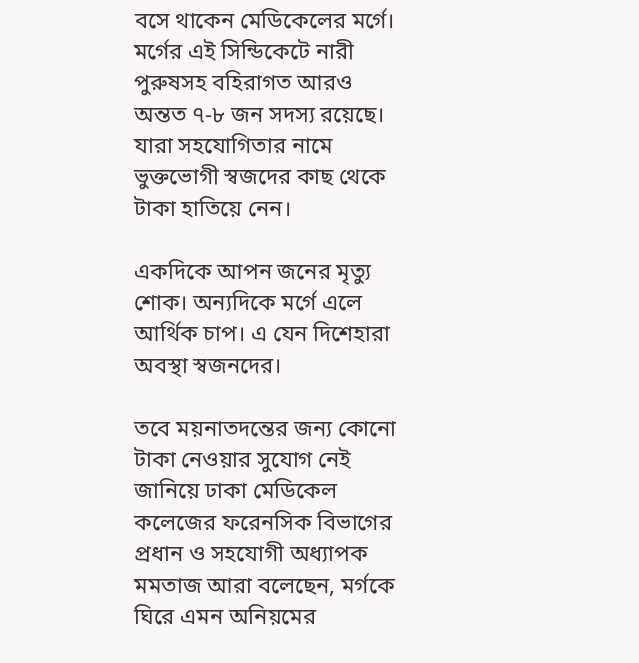বসে থাকেন মেডিকেলের মর্গে। মর্গের এই সিন্ডিকেটে নারী পুরুষসহ বহিরাগত আরও অন্তত ৭-৮ জন সদস্য রয়েছে। যারা সহযোগিতার নামে ভুক্তভোগী স্বজদের কাছ থেকে টাকা হাতিয়ে নেন।

একদিকে আপন জনের মৃত্যু শোক। অন্যদিকে মর্গে এলে আর্থিক চাপ। এ যেন দিশেহারা অবস্থা স্বজনদের।

তবে ময়নাতদন্তের জন্য কোনো টাকা নেওয়ার সুযোগ নেই জানিয়ে ঢাকা মেডিকেল কলেজের ফরেনসিক বিভাগের প্রধান ও সহযোগী অধ্যাপক মমতাজ আরা বলেছেন, মর্গকে ঘিরে এমন অনিয়মের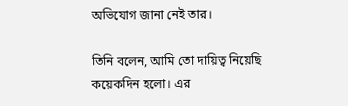অভিযোগ জানা নেই তার।

তিনি বলেন, আমি তো দায়িত্ব নিয়েছি কয়েকদিন হলো। এর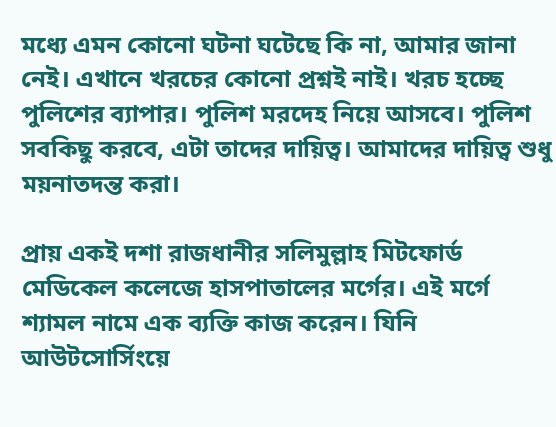মধ্যে এমন কোনো ঘটনা ঘটেছে কি না, আমার জানা নেই। এখানে খরচের কোনো প্রশ্নই নাই। খরচ হচ্ছে পুলিশের ব্যাপার। পুলিশ মরদেহ নিয়ে আসবে। পুলিশ সবকিছু করবে, এটা তাদের দায়িত্ব। আমাদের দায়িত্ব শুধু ময়নাতদন্ত করা।

প্রায় একই দশা রাজধানীর সলিমুল্লাহ মিটফোর্ড মেডিকেল কলেজে হাসপাতালের মর্গের। এই মর্গে শ্যামল নামে এক ব্যক্তি কাজ করেন। যিনি আউটসোর্সিংয়ে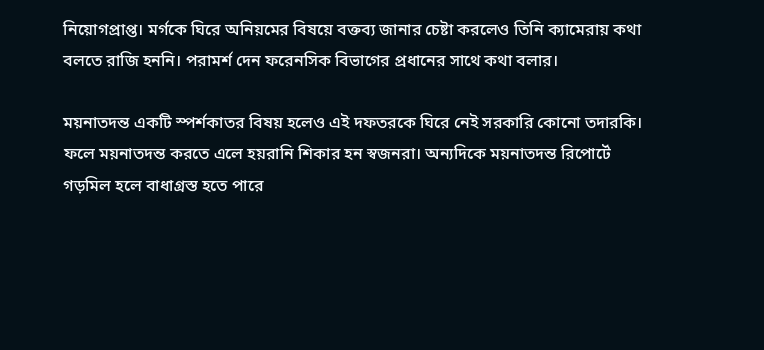নিয়োগপ্রাপ্ত। মর্গকে ঘিরে অনিয়মের বিষয়ে বক্তব্য জানার চেষ্টা করলেও তিনি ক্যামেরায় কথা বলতে রাজি হননি। পরামর্শ দেন ফরেনসিক বিভাগের প্রধানের সাথে কথা বলার।

ময়নাতদন্ত একটি স্পর্শকাতর বিষয় হলেও এই দফতরকে ঘিরে নেই সরকারি কোনো তদারকি। ফলে ময়নাতদন্ত করতে এলে হয়রানি শিকার হন স্বজনরা। অন্যদিকে ময়নাতদন্ত রিপোর্টে গড়মিল হলে বাধাগ্রস্ত হতে পারে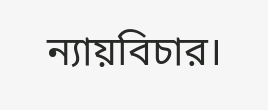ন্যায়বিচার।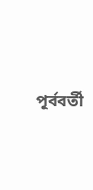পূর্ববর্তী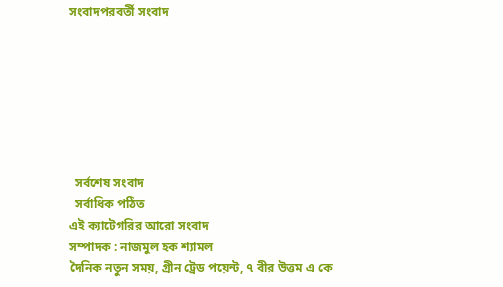সংবাদপরবর্তী সংবাদ







  সর্বশেষ সংবাদ
  সর্বাধিক পঠিত
এই ক্যাটেগরির আরো সংবাদ
সম্পাদক : নাজমুল হক শ্যামল
দৈনিক নতুন সময়, গ্রীন ট্রেড পয়েন্ট, ৭ বীর উত্তম এ কে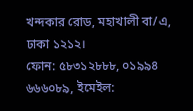খন্দকার রোড, মহাখালী বা/এ, ঢাকা ১২১২।
ফোন: ৫৮৩১২৮৮৮, ০১৯৯৪ ৬৬৬০৮৯, ইমেইল: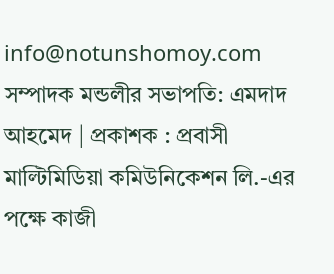info@notunshomoy.com
সম্পাদক মন্ডলীর সভাপতি: এমদাদ আহমেদ | প্রকাশক : প্রবাসী মাল্টিমিডিয়া কমিউনিকেশন লি.-এর পক্ষে কাজী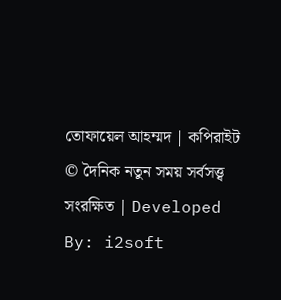তোফায়েল আহম্মদ | কপিরাইট © দৈনিক নতুন সময় সর্বসত্ত্ব সংরক্ষিত | Developed By: i2soft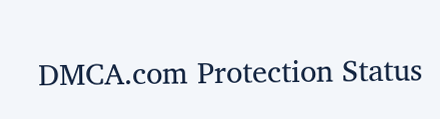DMCA.com Protection Status